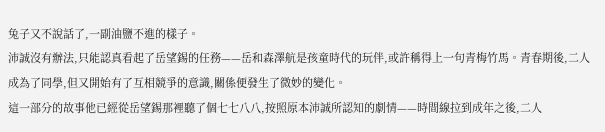兔子又不說話了,一副油鹽不進的樣子。
沛誠沒有辦法,只能認真看起了岳望錫的任務——岳和森澤航是孩童時代的玩伴,或許稱得上一句青梅竹馬。青春期後,二人成為了同學,但又開始有了互相競爭的意識,關係便發生了微妙的變化。
這一部分的故事他已經從岳望錫那裡聽了個七七八八,按照原本沛誠所認知的劇情——時間線拉到成年之後,二人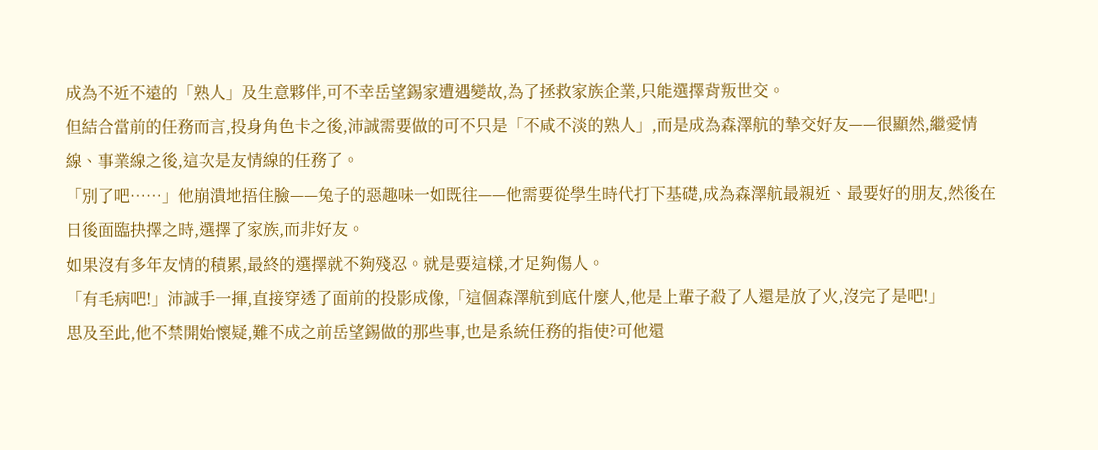成為不近不遠的「熟人」及生意夥伴,可不幸岳望錫家遭遇變故,為了拯救家族企業,只能選擇背叛世交。
但結合當前的任務而言,投身角色卡之後,沛誠需要做的可不只是「不咸不淡的熟人」,而是成為森澤航的摯交好友——很顯然,繼愛情線、事業線之後,這次是友情線的任務了。
「別了吧……」他崩潰地捂住臉——兔子的惡趣味一如既往——他需要從學生時代打下基礎,成為森澤航最親近、最要好的朋友,然後在日後面臨抉擇之時,選擇了家族,而非好友。
如果沒有多年友情的積累,最終的選擇就不夠殘忍。就是要這樣,才足夠傷人。
「有毛病吧!」沛誠手一揮,直接穿透了面前的投影成像,「這個森澤航到底什麼人,他是上輩子殺了人還是放了火,沒完了是吧!」
思及至此,他不禁開始懷疑,難不成之前岳望錫做的那些事,也是系統任務的指使?可他還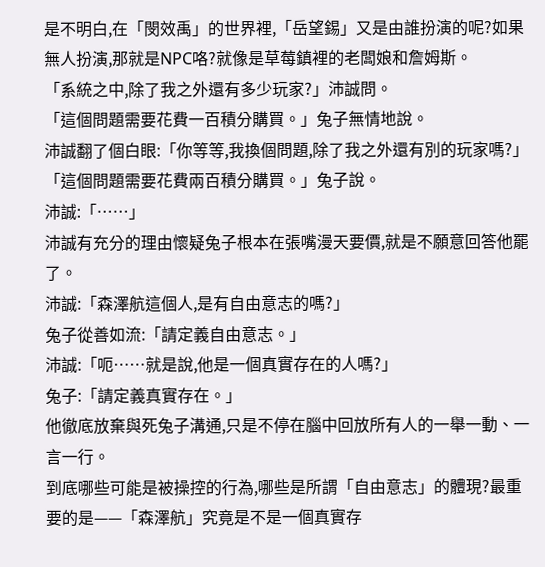是不明白,在「閔效禹」的世界裡,「岳望錫」又是由誰扮演的呢?如果無人扮演,那就是NPC咯?就像是草莓鎮裡的老闆娘和詹姆斯。
「系統之中,除了我之外還有多少玩家?」沛誠問。
「這個問題需要花費一百積分購買。」兔子無情地說。
沛誠翻了個白眼:「你等等,我換個問題,除了我之外還有別的玩家嗎?」
「這個問題需要花費兩百積分購買。」兔子說。
沛誠:「……」
沛誠有充分的理由懷疑兔子根本在張嘴漫天要價,就是不願意回答他罷了。
沛誠:「森澤航這個人,是有自由意志的嗎?」
兔子從善如流:「請定義自由意志。」
沛誠:「呃……就是說,他是一個真實存在的人嗎?」
兔子:「請定義真實存在。」
他徹底放棄與死兔子溝通,只是不停在腦中回放所有人的一舉一動、一言一行。
到底哪些可能是被操控的行為,哪些是所謂「自由意志」的體現?最重要的是——「森澤航」究竟是不是一個真實存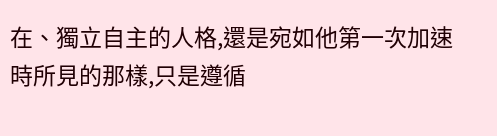在、獨立自主的人格,還是宛如他第一次加速時所見的那樣,只是遵循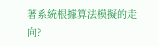著系統根據算法模擬的走向?